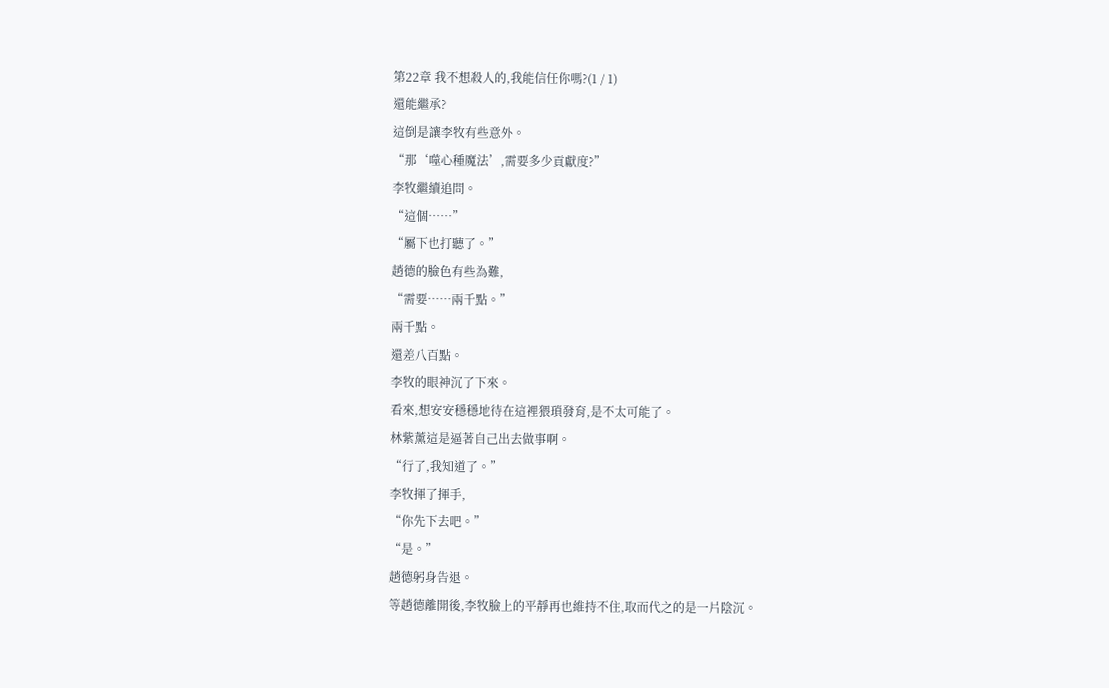第22章 我不想殺人的,我能信任你嗎?(1 / 1)
還能繼承?
這倒是讓李牧有些意外。
“那‘噬心種魔法’,需要多少貢獻度?”
李牧繼續追問。
“這個……”
“屬下也打聽了。”
趙德的臉色有些為難,
“需要……兩千點。”
兩千點。
還差八百點。
李牧的眼神沉了下來。
看來,想安安穩穩地待在這裡猥瑣發育,是不太可能了。
林紫薰這是逼著自己出去做事啊。
“行了,我知道了。”
李牧揮了揮手,
“你先下去吧。”
“是。”
趙德躬身告退。
等趙德離開後,李牧臉上的平靜再也維持不住,取而代之的是一片陰沉。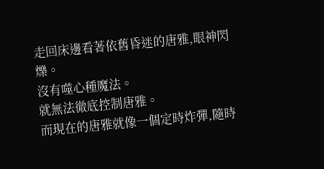走回床邊看著依舊昏迷的唐雅,眼神閃爍。
沒有噬心種魔法。
就無法徹底控制唐雅。
而現在的唐雅就像一個定時炸彈,隨時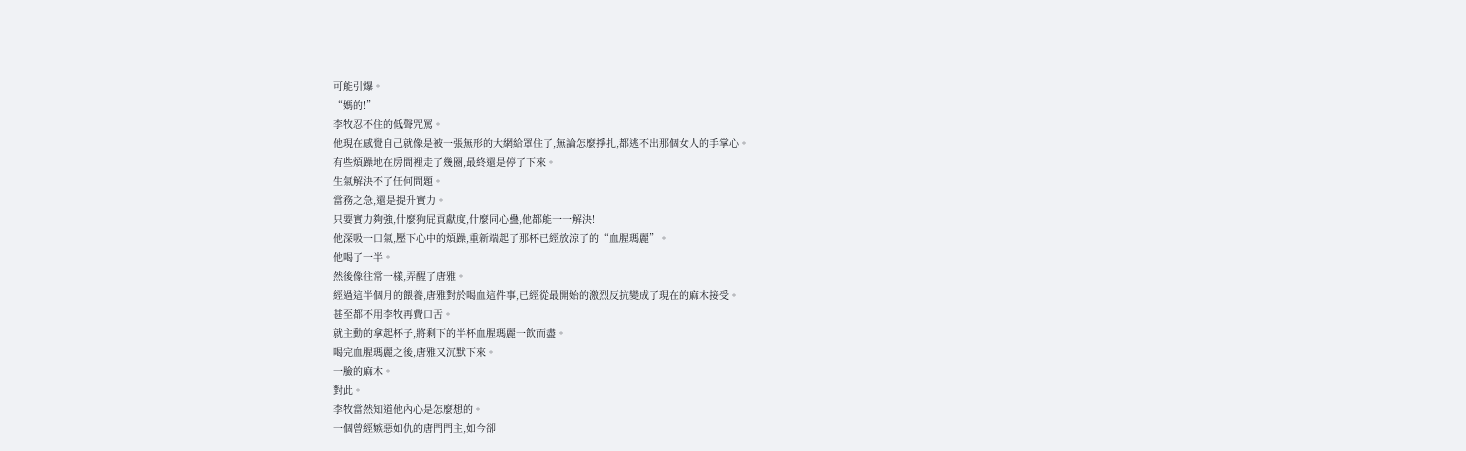可能引爆。
“媽的!”
李牧忍不住的低聲咒罵。
他現在感覺自己就像是被一張無形的大網給罩住了,無論怎麼掙扎,都逃不出那個女人的手掌心。
有些煩躁地在房間裡走了幾圈,最終還是停了下來。
生氣解決不了任何問題。
當務之急,還是提升實力。
只要實力夠強,什麼狗屁貢獻度,什麼同心蠱,他都能一一解決!
他深吸一口氣,壓下心中的煩躁,重新端起了那杯已經放涼了的“血腥瑪麗”。
他喝了一半。
然後像往常一樣,弄醒了唐雅。
經過這半個月的餵養,唐雅對於喝血這件事,已經從最開始的激烈反抗變成了現在的麻木接受。
甚至都不用李牧再費口舌。
就主動的拿起杯子,將剩下的半杯血腥瑪麗一飲而盡。
喝完血腥瑪麗之後,唐雅又沉默下來。
一臉的麻木。
對此。
李牧當然知道他內心是怎麼想的。
一個曾經嫉惡如仇的唐門門主,如今卻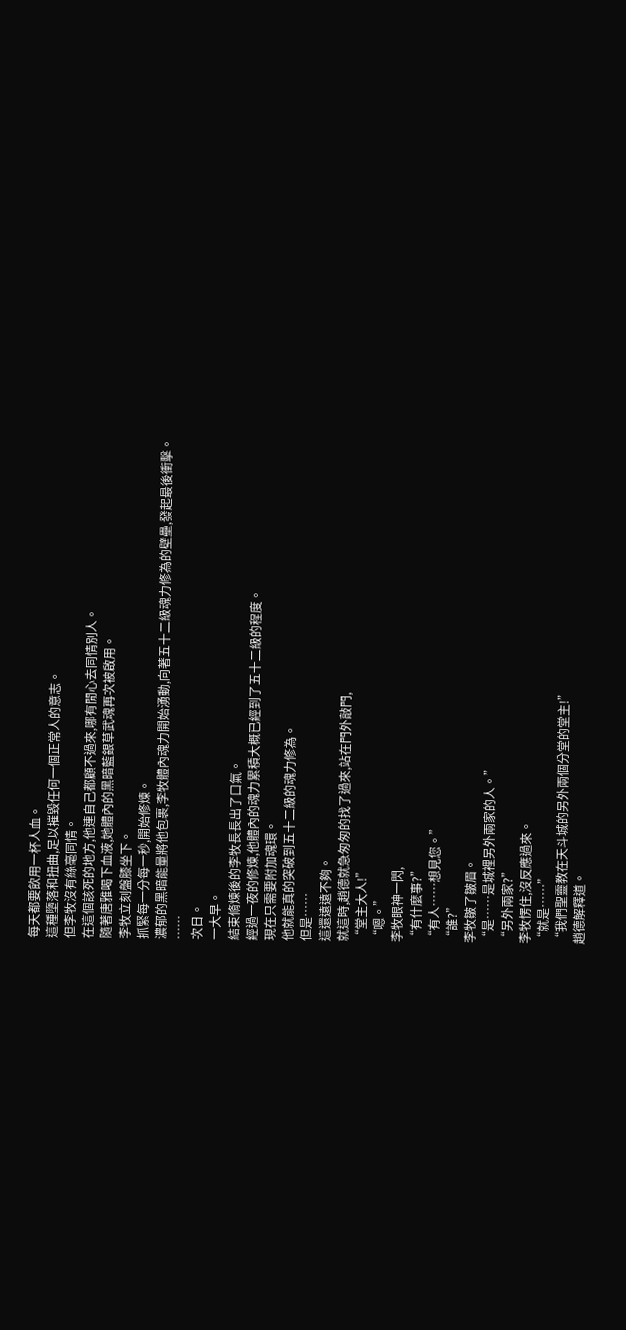每天都要飲用一杯人血。
這種墮落和扭曲,足以摧毀任何一個正常人的意志。
但李牧沒有絲毫同情。
在這個該死的地方,他連自己都顧不過來,哪有閒心去同情別人。
隨著唐雅喝下血液,她體內的黑暗藍銀草武魂再次被啟用。
李牧立刻盤膝坐下。
抓緊每一分每一秒,開始修煉。
濃郁的黑暗能量將他包裹,李牧體內魂力開始湧動,向著五十二級魂力修為的壁壘,發起最後衝擊。
……
次日。
一大早。
結束脩煉後的李牧長長出了口氣。
經過一夜的修煉,他體內的魂力累積大概已經到了五十二級的程度。
現在只需要附加魂環。
他就能真的突破到五十二級的魂力修為。
但是……
這還遠遠不夠。
就這時,趙德就急匆匆的找了過來,站在門外敲門,
“堂主大人!”
“嗯。”
李牧眼神一閃,
“有什麼事?”
“有人……想見您。”
“誰?”
李牧皺了皺眉。
“是……是城裡另外兩家的人。”
“另外兩家?”
李牧愣住,沒反應過來。
“就是……”
“我們聖靈教在天斗城的另外兩個分堂的堂主!”
趙德解釋道。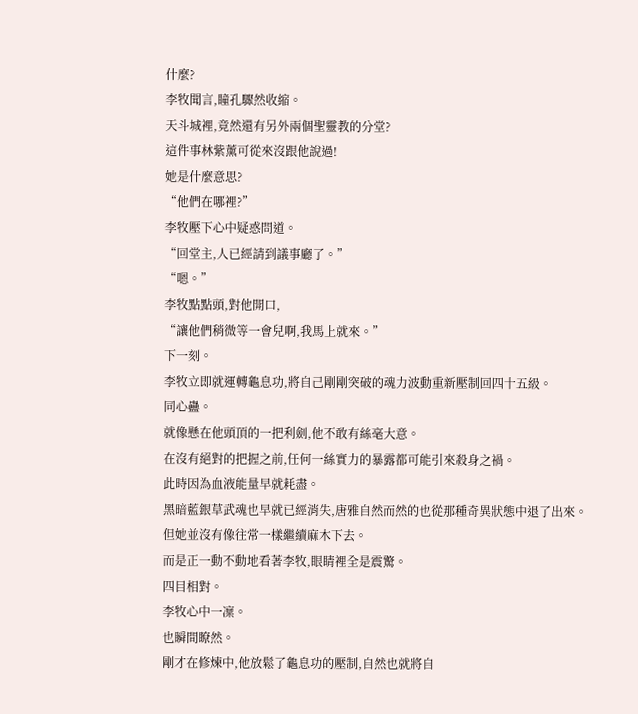什麼?
李牧聞言,瞳孔驟然收縮。
天斗城裡,竟然還有另外兩個聖靈教的分堂?
這件事林紫薰可從來沒跟他說過!
她是什麼意思?
“他們在哪裡?”
李牧壓下心中疑惑問道。
“回堂主,人已經請到議事廳了。”
“嗯。”
李牧點點頭,對他開口,
“讓他們稍微等一會兒啊,我馬上就來。”
下一刻。
李牧立即就運轉龜息功,將自己剛剛突破的魂力波動重新壓制回四十五級。
同心蠱。
就像懸在他頭頂的一把利劍,他不敢有絲毫大意。
在沒有絕對的把握之前,任何一絲實力的暴露都可能引來殺身之禍。
此時因為血液能量早就耗盡。
黑暗藍銀草武魂也早就已經消失,唐雅自然而然的也從那種奇異狀態中退了出來。
但她並沒有像往常一樣繼續麻木下去。
而是正一動不動地看著李牧,眼睛裡全是震驚。
四目相對。
李牧心中一凜。
也瞬間瞭然。
剛才在修煉中,他放鬆了龜息功的壓制,自然也就將自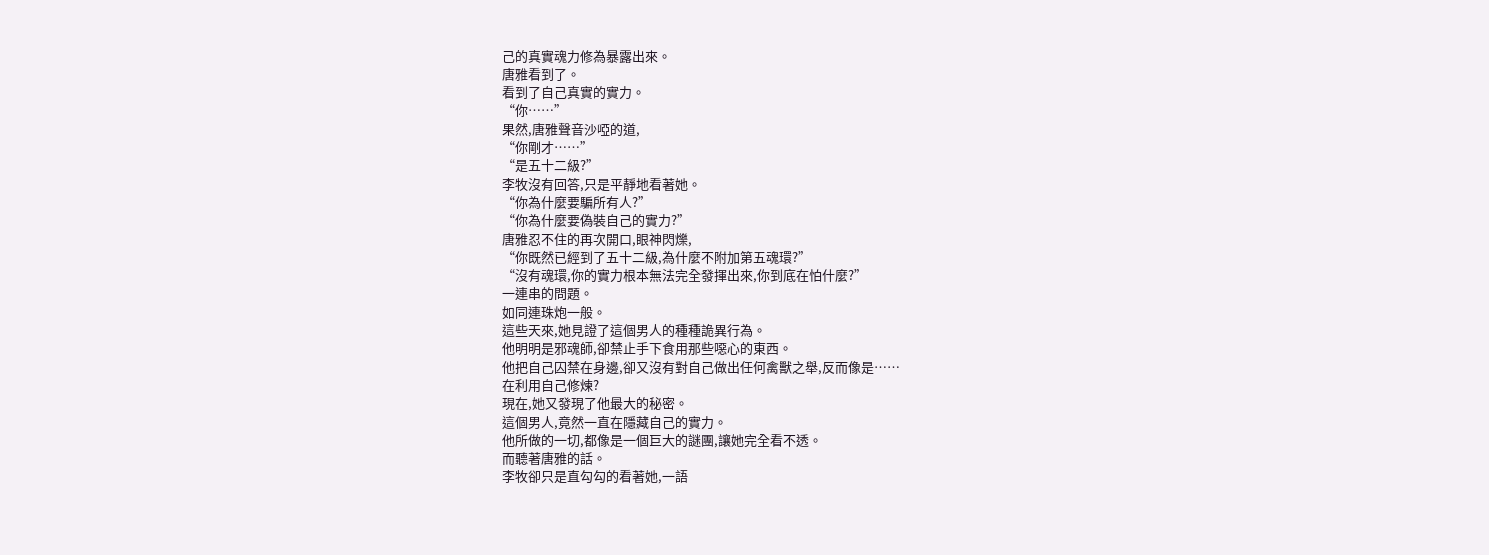己的真實魂力修為暴露出來。
唐雅看到了。
看到了自己真實的實力。
“你……”
果然,唐雅聲音沙啞的道,
“你剛才……”
“是五十二級?”
李牧沒有回答,只是平靜地看著她。
“你為什麼要騙所有人?”
“你為什麼要偽裝自己的實力?”
唐雅忍不住的再次開口,眼神閃爍,
“你既然已經到了五十二級,為什麼不附加第五魂環?”
“沒有魂環,你的實力根本無法完全發揮出來,你到底在怕什麼?”
一連串的問題。
如同連珠炮一般。
這些天來,她見證了這個男人的種種詭異行為。
他明明是邪魂師,卻禁止手下食用那些噁心的東西。
他把自己囚禁在身邊,卻又沒有對自己做出任何禽獸之舉,反而像是……
在利用自己修煉?
現在,她又發現了他最大的秘密。
這個男人,竟然一直在隱藏自己的實力。
他所做的一切,都像是一個巨大的謎團,讓她完全看不透。
而聽著唐雅的話。
李牧卻只是直勾勾的看著她,一語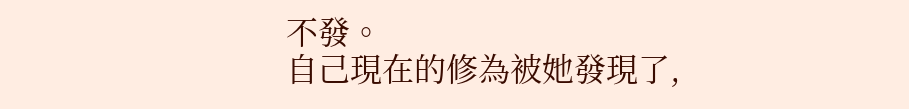不發。
自己現在的修為被她發現了,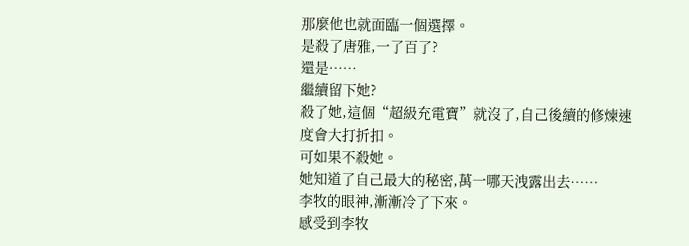那麼他也就面臨一個選擇。
是殺了唐雅,一了百了?
還是……
繼續留下她?
殺了她,這個“超級充電寶”就沒了,自己後續的修煉速度會大打折扣。
可如果不殺她。
她知道了自己最大的秘密,萬一哪天洩露出去……
李牧的眼神,漸漸冷了下來。
感受到李牧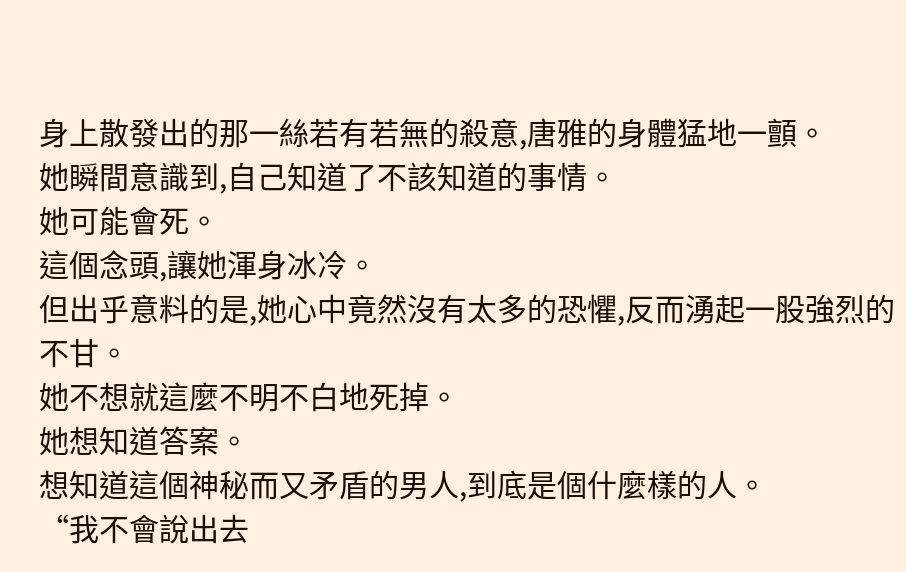身上散發出的那一絲若有若無的殺意,唐雅的身體猛地一顫。
她瞬間意識到,自己知道了不該知道的事情。
她可能會死。
這個念頭,讓她渾身冰冷。
但出乎意料的是,她心中竟然沒有太多的恐懼,反而湧起一股強烈的不甘。
她不想就這麼不明不白地死掉。
她想知道答案。
想知道這個神秘而又矛盾的男人,到底是個什麼樣的人。
“我不會說出去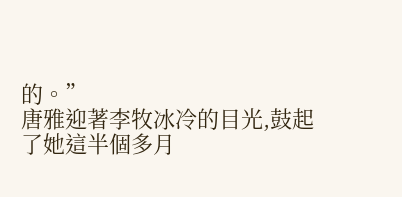的。”
唐雅迎著李牧冰冷的目光,鼓起了她這半個多月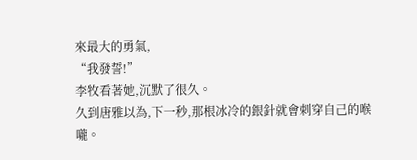來最大的勇氣,
“我發誓!”
李牧看著她,沉默了很久。
久到唐雅以為,下一秒,那根冰冷的銀針就會刺穿自己的喉嚨。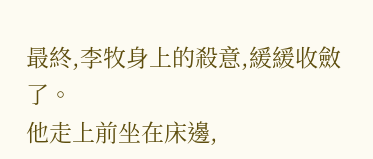最終,李牧身上的殺意,緩緩收斂了。
他走上前坐在床邊,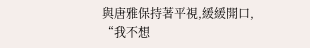與唐雅保持著平視,緩緩開口,
“我不想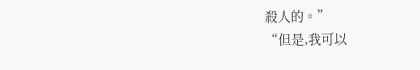殺人的。”
“但是,我可以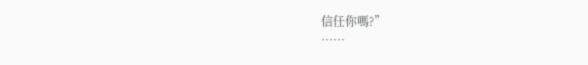信任你嗎?”
……